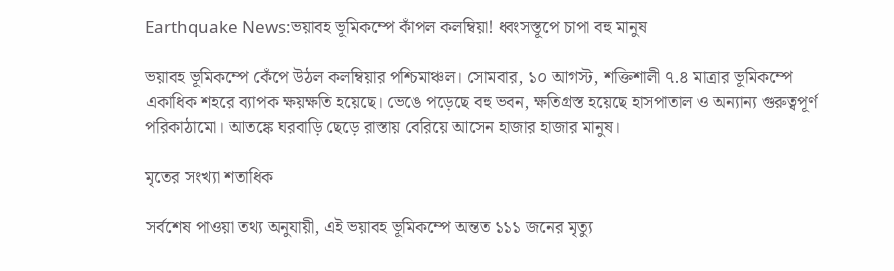Earthquake News:ভয়াবহ ভূমিকম্পে কাঁপল কলম্বিয়া! ধ্বংসস্তূপে চাপা বহু মানুষ

ভয়াবহ ভূমিকম্পে কেঁপে উঠল কলম্বিয়ার পশ্চিমাঞ্চল। সোমবার, ১০ আগস্ট, শক্তিশালী ৭.৪ মাত্রার ভূমিকম্পে একাধিক শহরে ব্যাপক ক্ষয়ক্ষতি হয়েছে। ভেঙে পড়েছে বহু ভবন, ক্ষতিগ্রস্ত হয়েছে হাসপাতাল ও অন্যান্য গুরুত্বপূর্ণ পরিকাঠামো। আতঙ্কে ঘরবাড়ি ছেড়ে রাস্তায় বেরিয়ে আসেন হাজার হাজার মানুষ।

মৃতের সংখ্যা শতাধিক

সর্বশেষ পাওয়া তথ্য অনুযায়ী, এই ভয়াবহ ভূমিকম্পে অন্তত ১১১ জনের মৃত্যু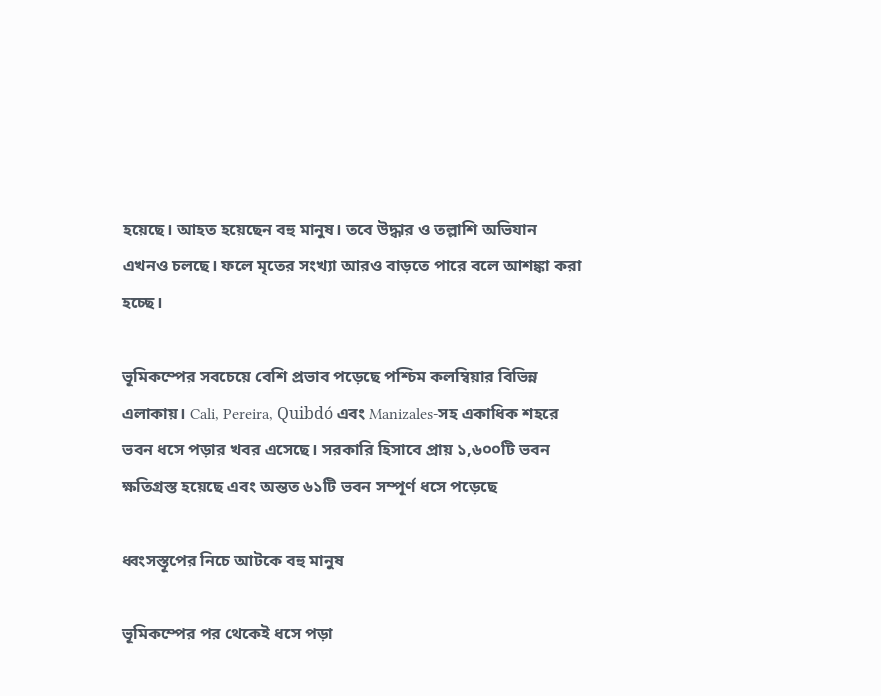হয়েছে। আহত হয়েছেন বহু মানুষ। তবে উদ্ধার ও তল্লাশি অভিযান এখনও চলছে। ফলে মৃতের সংখ্যা আরও বাড়তে পারে বলে আশঙ্কা করা হচ্ছে।

ভূমিকম্পের সবচেয়ে বেশি প্রভাব পড়েছে পশ্চিম কলম্বিয়ার বিভিন্ন এলাকায়। Cali, Pereira, Quibdó এবং Manizales-সহ একাধিক শহরে ভবন ধসে পড়ার খবর এসেছে। সরকারি হিসাবে প্রায় ১,৬০০টি ভবন ক্ষতিগ্রস্ত হয়েছে এবং অন্তত ৬১টি ভবন সম্পূর্ণ ধসে পড়েছে

ধ্বংসস্তূপের নিচে আটকে বহু মানুষ

ভূমিকম্পের পর থেকেই ধসে পড়া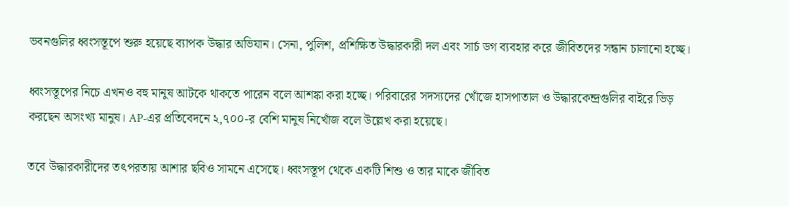ভবনগুলির ধ্বংসস্তূপে শুরু হয়েছে ব্যাপক উদ্ধার অভিযান। সেনা, পুলিশ, প্রশিক্ষিত উদ্ধারকারী দল এবং সার্চ ডগ ব্যবহার করে জীবিতদের সন্ধান চালানো হচ্ছে।

ধ্বংসস্তূপের নিচে এখনও বহু মানুষ আটকে থাকতে পারেন বলে আশঙ্কা করা হচ্ছে। পরিবারের সদস্যদের খোঁজে হাসপাতাল ও উদ্ধারকেন্দ্রগুলির বাইরে ভিড় করছেন অসংখ্য মানুষ। AP-এর প্রতিবেদনে ২,৭০০-র বেশি মানুষ নিখোঁজ বলে উল্লেখ করা হয়েছে।

তবে উদ্ধারকারীদের তৎপরতায় আশার ছবিও সামনে এসেছে। ধ্বংসস্তূপ থেকে একটি শিশু ও তার মাকে জীবিত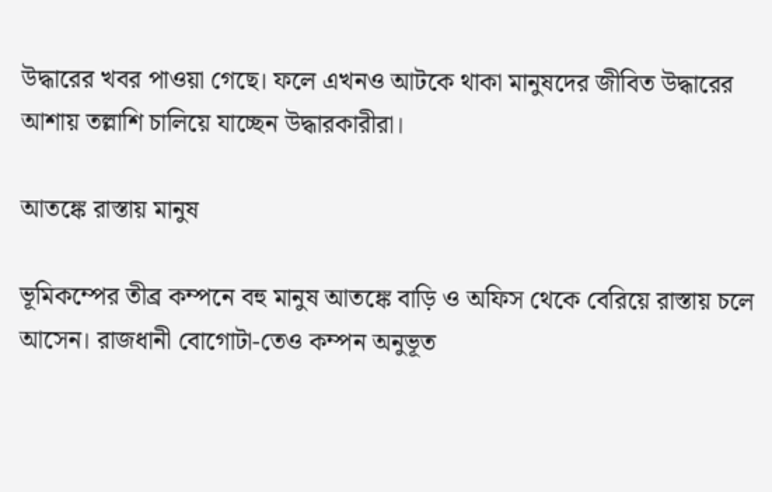উদ্ধারের খবর পাওয়া গেছে। ফলে এখনও আটকে থাকা মানুষদের জীবিত উদ্ধারের আশায় তল্লাশি চালিয়ে যাচ্ছেন উদ্ধারকারীরা।

আতঙ্কে রাস্তায় মানুষ

ভূমিকম্পের তীব্র কম্পনে বহু মানুষ আতঙ্কে বাড়ি ও অফিস থেকে বেরিয়ে রাস্তায় চলে আসেন। রাজধানী বোগোটা-তেও কম্পন অনুভূত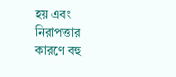হয় এবং নিরাপত্তার কারণে বহু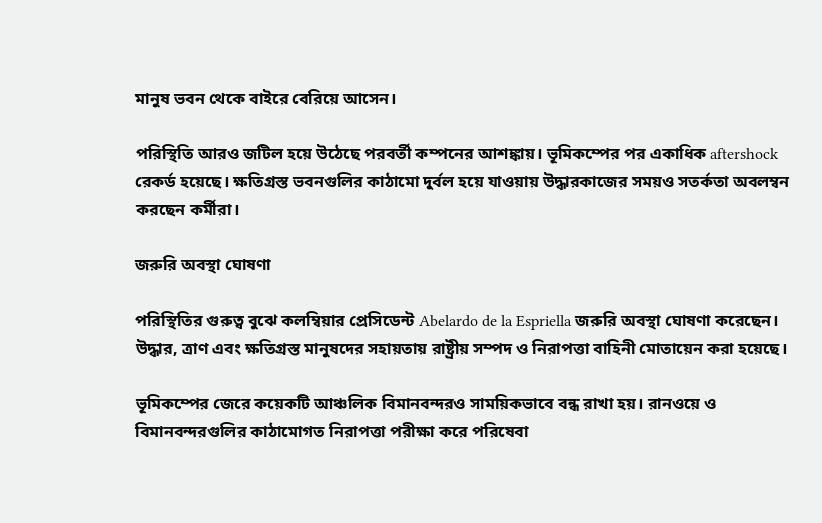মানুষ ভবন থেকে বাইরে বেরিয়ে আসেন।

পরিস্থিতি আরও জটিল হয়ে উঠেছে পরবর্তী কম্পনের আশঙ্কায়। ভূমিকম্পের পর একাধিক aftershock রেকর্ড হয়েছে। ক্ষতিগ্রস্ত ভবনগুলির কাঠামো দুর্বল হয়ে যাওয়ায় উদ্ধারকাজের সময়ও সতর্কতা অবলম্বন করছেন কর্মীরা।

জরুরি অবস্থা ঘোষণা

পরিস্থিতির গুরুত্ব বুঝে কলম্বিয়ার প্রেসিডেন্ট Abelardo de la Espriella জরুরি অবস্থা ঘোষণা করেছেন। উদ্ধার, ত্রাণ এবং ক্ষতিগ্রস্ত মানুষদের সহায়তায় রাষ্ট্রীয় সম্পদ ও নিরাপত্তা বাহিনী মোতায়েন করা হয়েছে।

ভূমিকম্পের জেরে কয়েকটি আঞ্চলিক বিমানবন্দরও সাময়িকভাবে বন্ধ রাখা হয়। রানওয়ে ও বিমানবন্দরগুলির কাঠামোগত নিরাপত্তা পরীক্ষা করে পরিষেবা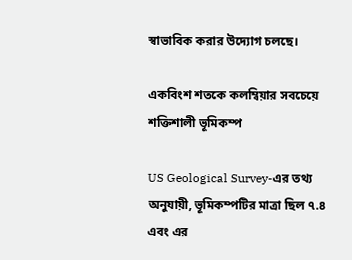স্বাভাবিক করার উদ্যোগ চলছে।

একবিংশ শতকে কলম্বিয়ার সবচেয়ে শক্তিশালী ভূমিকম্প

US Geological Survey-এর তথ্য অনুযায়ী, ভূমিকম্পটির মাত্রা ছিল ৭.৪ এবং এর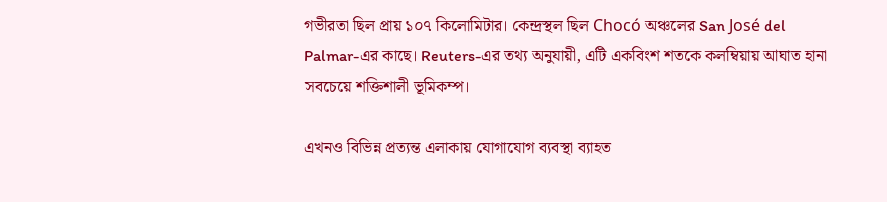গভীরতা ছিল প্রায় ১০৭ কিলোমিটার। কেন্দ্রস্থল ছিল Chocó অঞ্চলের San José del Palmar-এর কাছে। Reuters-এর তথ্য অনুযায়ী, এটি একবিংশ শতকে কলম্বিয়ায় আঘাত হানা সবচেয়ে শক্তিশালী ভূমিকম্প।

এখনও বিভিন্ন প্রত্যন্ত এলাকায় যোগাযোগ ব্যবস্থা ব্যাহত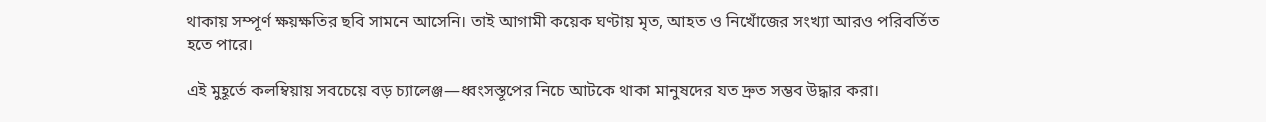থাকায় সম্পূর্ণ ক্ষয়ক্ষতির ছবি সামনে আসেনি। তাই আগামী কয়েক ঘণ্টায় মৃত, আহত ও নিখোঁজের সংখ্যা আরও পরিবর্তিত হতে পারে।

এই মুহূর্তে কলম্বিয়ায় সবচেয়ে বড় চ্যালেঞ্জ—ধ্বংসস্তূপের নিচে আটকে থাকা মানুষদের যত দ্রুত সম্ভব উদ্ধার করা।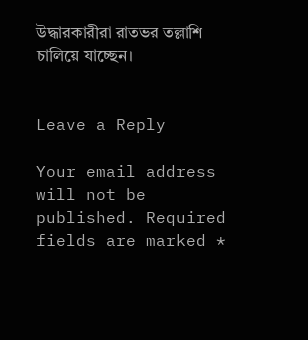উদ্ধারকারীরা রাতভর তল্লাশি চালিয়ে যাচ্ছেন।


Leave a Reply

Your email address will not be published. Required fields are marked *